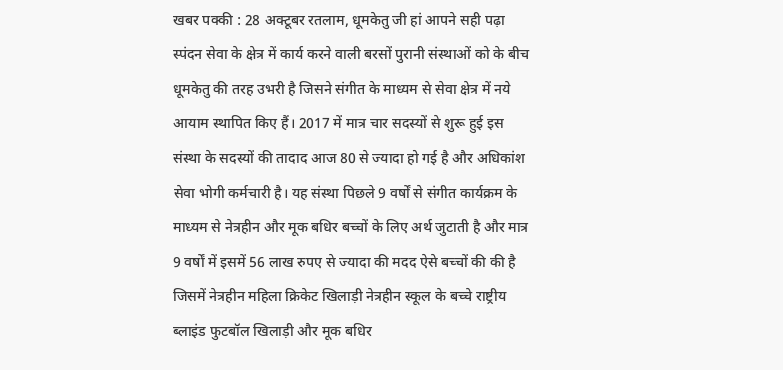खबर पक्की : 28 अक्टूबर रतलाम, धूमकेतु जी हां आपने सही पढ़ा स्पंदन सेवा के क्षेत्र में कार्य करने वाली बरसों पुरानी संस्थाओं को के बीच धूमकेतु की तरह उभरी है जिसने संगीत के माध्यम से सेवा क्षेत्र में नये आयाम स्थापित किए हैं। 2017 में मात्र चार सदस्यों से शुरू हुई इस संस्था के सदस्यों की तादाद आज 80 से ज्यादा हो गई है और अधिकांश सेवा भोगी कर्मचारी है। यह संस्था पिछले 9 वर्षों से संगीत कार्यक्रम के माध्यम से नेत्रहीन और मूक बधिर बच्चों के लिए अर्थ जुटाती है और मात्र 9 वर्षों में इसमें 56 लाख रुपए से ज्यादा की मदद ऐसे बच्चों की की है जिसमें नेत्रहीन महिला क्रिकेट खिलाड़ी नेत्रहीन स्कूल के बच्चे राष्ट्रीय ब्लाइंड फुटबॉल खिलाड़ी और मूक बधिर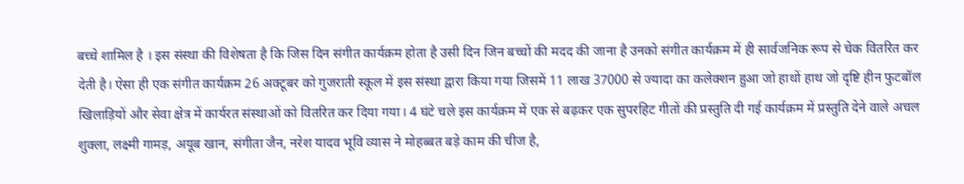बच्चे शामिल है । इस संस्था की विशेषता है कि जिस दिन संगीत कार्यक्रम होता है उसी दिन जिन बच्चों की मदद की जाना है उनको संगीत कार्यक्रम में ही सार्वजनिक रूप से चेक वितरित कर देती है। ऐसा ही एक संगीत कार्यक्रम 26 अक्टूबर को गुजराती स्कूल में इस संस्था द्वारा किया गया जिसमें 11 लाख 37000 से ज्यादा का कलेक्शन हुआ जो हाथों हाथ जो दृष्टि हीन फुटबॉल खिलाड़ियों और सेवा क्षेत्र में कार्यरत संस्थाओं को वितरित कर दिया गया। 4 घंटे चले इस कार्यक्रम में एक से बढ़कर एक सुपरहिट गीतों की प्रस्तुति दी गई कार्यक्रम में प्रस्तुति देने वाले अचल शुक्ला, लक्ष्मी गामड़, अयूब खान, संगीता जैन, नरेश यादव भूवि व्यास ने मोहब्बत बड़े काम की चीज है,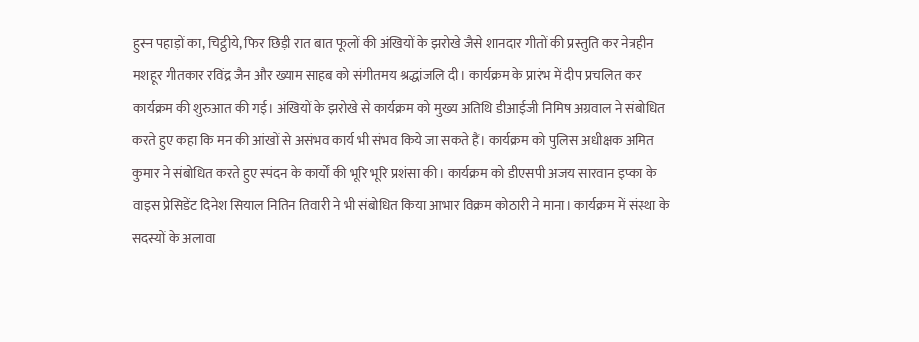हुस्न पहाड़ों का, चिट्ठीये, फिर छिड़ी रात बात फूलों की अंखियों के झरोखे जैसे शानदार गीतों की प्रस्तुति कर नेत्रहीन मशहूर गीतकार रविंद्र जैन और ख्याम साहब को संगीतमय श्रद्धांजलि दी। कार्यक्रम के प्रारंभ में दीप प्रचलित कर कार्यक्रम की शुरुआत की गई। अंखियों के झरोखे से कार्यक्रम को मुख्य अतिथि डीआईजी निमिष अग्रवाल ने संबोधित करते हुए कहा कि मन की आंखों से असंभव कार्य भी संभव किये जा सकते हैं। कार्यक्रम को पुलिस अधीक्षक अमित कुमार ने संबोधित करते हुए स्पंदन के कार्यों की भूरि भूरि प्रशंसा की। कार्यक्रम को डीएसपी अजय सारवान इप्का के वाइस प्रेसिडेंट दिनेश सियाल नितिन तिवारी ने भी संबोधित किया आभार विक्रम कोठारी ने माना। कार्यक्रम में संस्था के सदस्यों के अलावा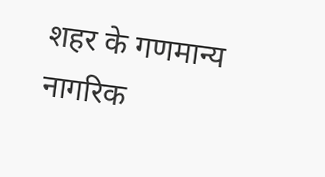शहर के गणमान्य नागरिक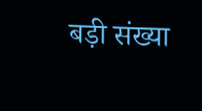बड़ी संख्या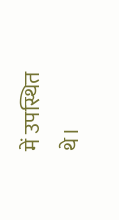में उपस्थित थे।